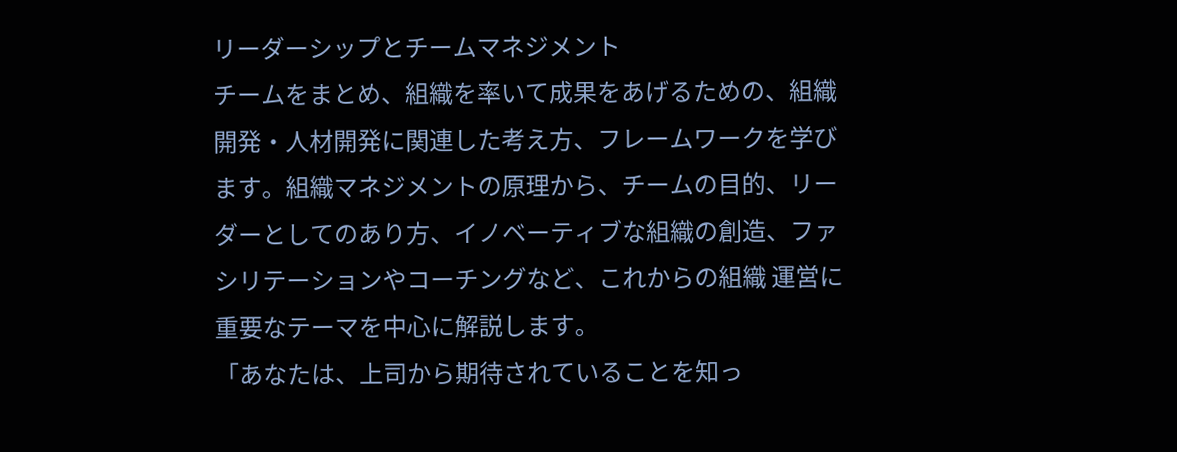リーダーシップとチームマネジメント
チームをまとめ、組織を率いて成果をあげるための、組織開発・人材開発に関連した考え方、フレームワークを学びます。組織マネジメントの原理から、チームの目的、リーダーとしてのあり方、イノベーティブな組織の創造、ファシリテーションやコーチングなど、これからの組織 運営に重要なテーマを中心に解説します。
「あなたは、上司から期待されていることを知っ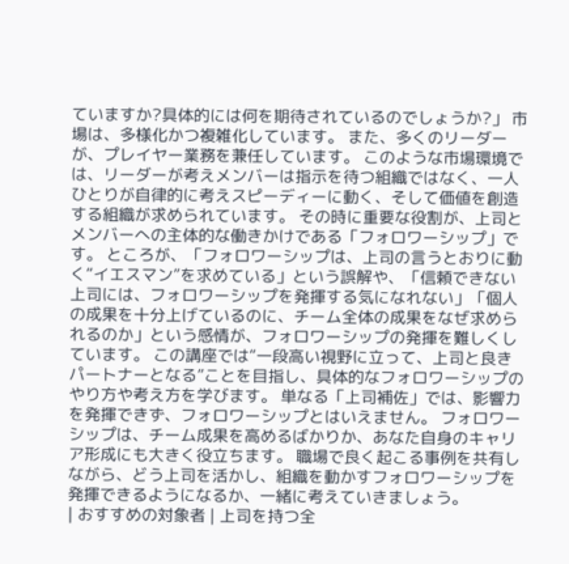ていますか?具体的には何を期待されているのでしょうか?」 市場は、多様化かつ複雑化しています。 また、多くのリーダーが、プレイヤー業務を兼任しています。 このような市場環境では、リーダーが考えメンバーは指示を待つ組織ではなく、一人ひとりが自律的に考えスピーディーに動く、そして価値を創造する組織が求められています。 その時に重要な役割が、上司とメンバーへの主体的な働きかけである「フォロワーシップ」です。 ところが、「フォロワーシップは、上司の言うとおりに動く“イエスマン”を求めている」という誤解や、「信頼できない上司には、フォロワーシップを発揮する気になれない」「個人の成果を十分上げているのに、チーム全体の成果をなぜ求められるのか」という感情が、フォロワーシップの発揮を難しくしています。 この講座では“一段高い視野に立って、上司と良きパートナーとなる”ことを目指し、具体的なフォロワーシップのやり方や考え方を学びます。 単なる「上司補佐」では、影響力を発揮できず、フォロワーシップとはいえません。 フォロワーシップは、チーム成果を高めるばかりか、あなた自身のキャリア形成にも大きく役立ちます。 職場で良く起こる事例を共有しながら、どう上司を活かし、組織を動かすフォロワーシップを発揮できるようになるか、一緒に考えていきましょう。
| おすすめの対象者 | 上司を持つ全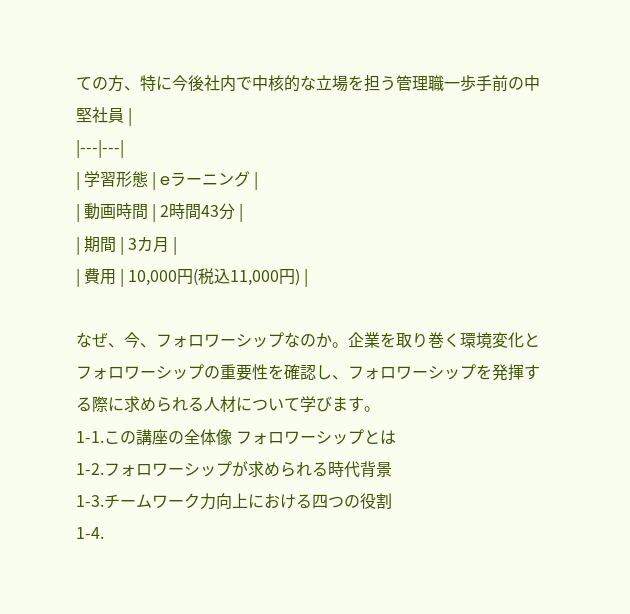ての方、特に今後社内で中核的な立場を担う管理職一歩手前の中堅社員 |
|---|---|
| 学習形態 | eラーニング |
| 動画時間 | 2時間43分 |
| 期間 | 3カ月 |
| 費用 | 10,000円(税込11,000円) |

なぜ、今、フォロワーシップなのか。企業を取り巻く環境変化とフォロワーシップの重要性を確認し、フォロワーシップを発揮する際に求められる人材について学びます。
1-1.この講座の全体像 フォロワーシップとは
1-2.フォロワーシップが求められる時代背景
1-3.チームワーク力向上における四つの役割
1-4.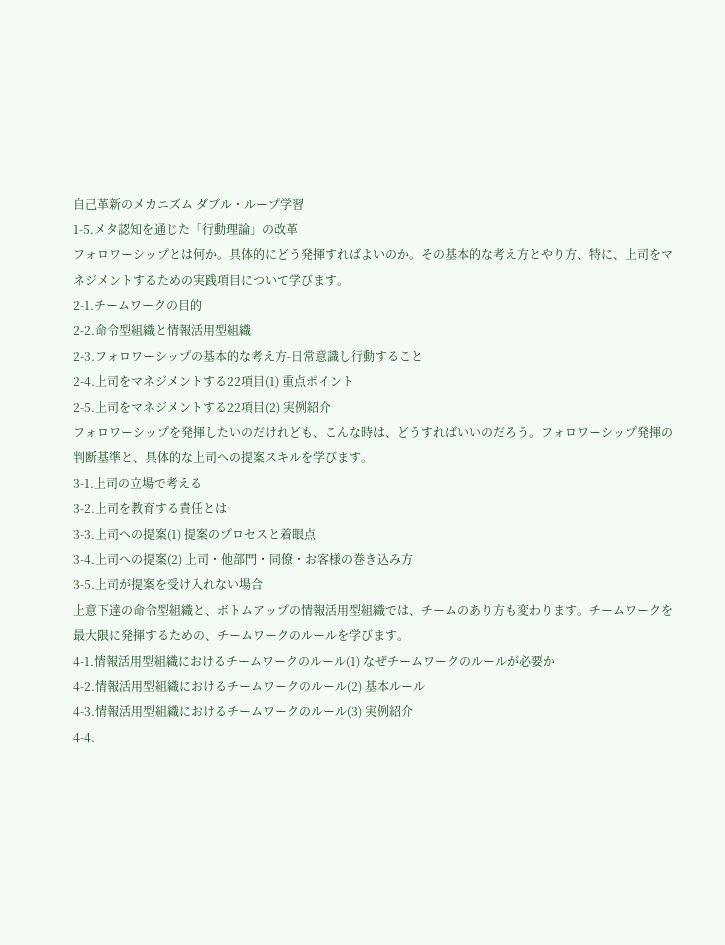自己革新のメカニズム ダブル・ループ学習
1-5.メタ認知を通じた「行動理論」の改革
フォロワーシップとは何か。具体的にどう発揮すればよいのか。その基本的な考え方とやり方、特に、上司をマネジメントするための実践項目について学びます。
2-1.チームワークの目的
2-2.命令型組織と情報活用型組織
2-3.フォロワーシップの基本的な考え方-日常意識し行動すること
2-4.上司をマネジメントする22項目(1) 重点ポイント
2-5.上司をマネジメントする22項目(2) 実例紹介
フォロワーシップを発揮したいのだけれども、こんな時は、どうすればいいのだろう。フォロワーシップ発揮の判断基準と、具体的な上司への提案スキルを学びます。
3-1.上司の立場で考える
3-2.上司を教育する責任とは
3-3.上司への提案(1) 提案のプロセスと着眼点
3-4.上司への提案(2) 上司・他部門・同僚・お客様の巻き込み方
3-5.上司が提案を受け入れない場合
上意下達の命令型組織と、ボトムアップの情報活用型組織では、チームのあり方も変わります。チームワークを最大限に発揮するための、チームワークのルールを学びます。
4-1.情報活用型組織におけるチームワークのルール(1) なぜチームワークのルールが必要か
4-2.情報活用型組織におけるチームワークのルール(2) 基本ルール
4-3.情報活用型組織におけるチームワークのルール(3) 実例紹介
4-4.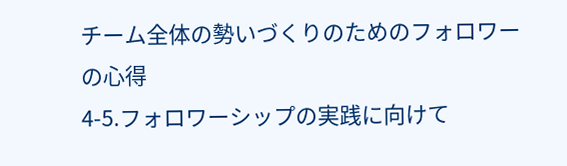チーム全体の勢いづくりのためのフォロワーの心得
4-5.フォロワーシップの実践に向けて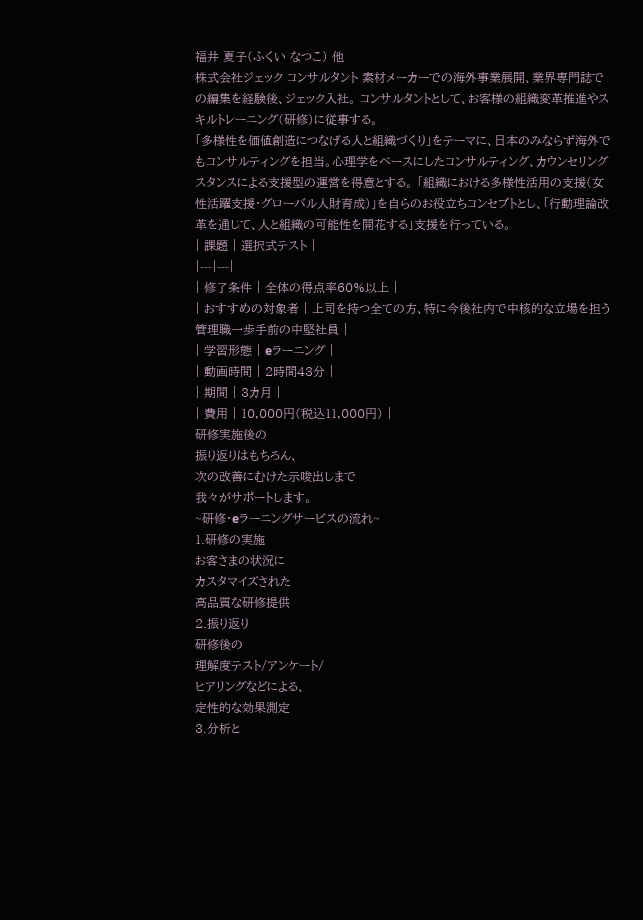福井 夏子(ふくい なつこ) 他
株式会社ジェック コンサルタント 素材メーカーでの海外事業展開、業界専門誌での編集を経験後、ジェック入社。 コンサルタントとして、お客様の組織変革推進やスキルトレーニング(研修)に従事する。
「多様性を価値創造につなげる人と組織づくり」をテーマに、日本のみならず海外でもコンサルティングを担当。心理学をベースにしたコンサルティング、カウンセリングスタンスによる支援型の運営を得意とする。 「組織における多様性活用の支援(女性活躍支援・グローバル人財育成)」を自らのお役立ちコンセプトとし、「行動理論改革を通じて、人と組織の可能性を開花する」支援を行っている。
| 課題 | 選択式テスト |
|---|---|
| 修了条件 | 全体の得点率60%以上 |
| おすすめの対象者 | 上司を持つ全ての方、特に今後社内で中核的な立場を担う管理職一歩手前の中堅社員 |
| 学習形態 | eラーニング |
| 動画時間 | 2時間43分 |
| 期間 | 3カ月 |
| 費用 | 10,000円(税込11,000円) |
研修実施後の
振り返りはもちろん、
次の改善にむけた示唆出しまで
我々がサポートします。
~研修・eラーニングサービスの流れ~
1.研修の実施
お客さまの状況に
カスタマイズされた
高品質な研修提供
2.振り返り
研修後の
理解度テスト/アンケート/
ヒアリングなどによる、
定性的な効果測定
3.分析と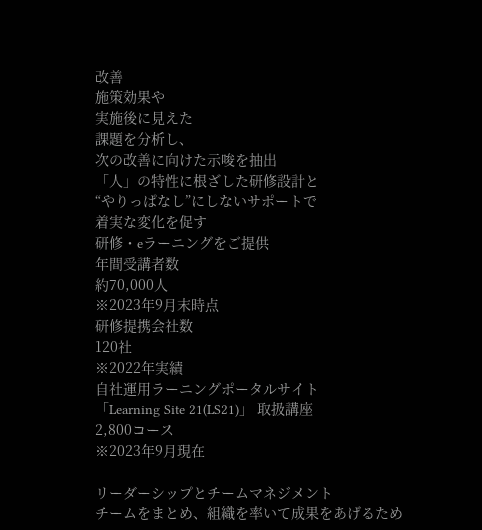改善
施策効果や
実施後に見えた
課題を分析し、
次の改善に向けた示唆を抽出
「人」の特性に根ざした研修設計と
“やりっぱなし”にしないサポートで
着実な変化を促す
研修・eラーニングをご提供
年間受講者数
約70,000人
※2023年9月末時点
研修提携会社数
120社
※2022年実績
自社運用ラーニングポータルサイト
「Learning Site 21(LS21)」 取扱講座
2,800コース
※2023年9月現在

リーダーシップとチームマネジメント
チームをまとめ、組織を率いて成果をあげるため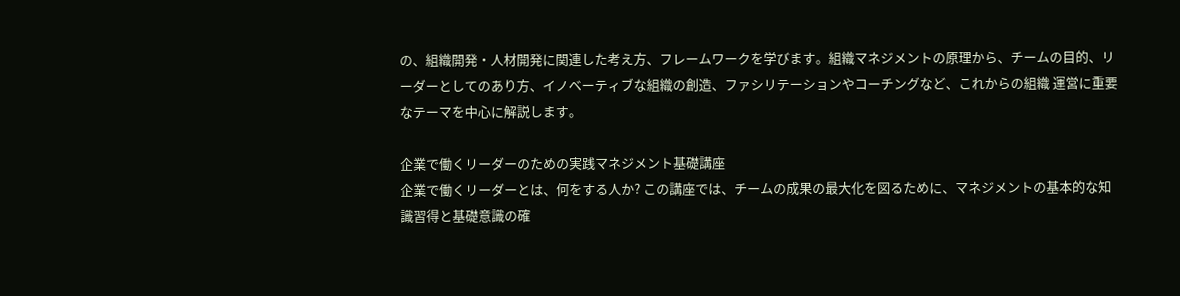の、組織開発・人材開発に関連した考え方、フレームワークを学びます。組織マネジメントの原理から、チームの目的、リーダーとしてのあり方、イノベーティブな組織の創造、ファシリテーションやコーチングなど、これからの組織 運営に重要なテーマを中心に解説します。

企業で働くリーダーのための実践マネジメント基礎講座
企業で働くリーダーとは、何をする人か? この講座では、チームの成果の最大化を図るために、マネジメントの基本的な知識習得と基礎意識の確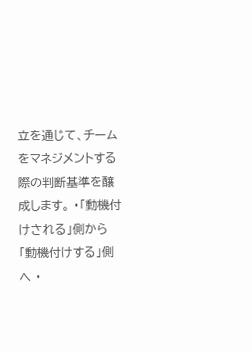立を通じて、チームをマネジメントする際の判断基準を醸成します。 ・「動機付けされる」側から「動機付けする」側へ ・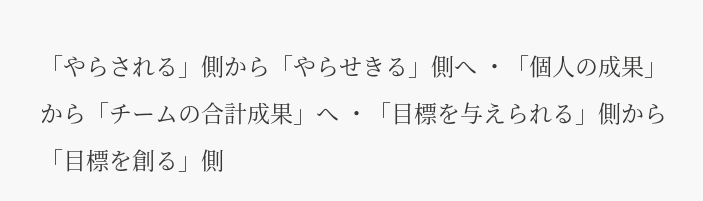「やらされる」側から「やらせきる」側へ ・「個人の成果」から「チームの合計成果」へ ・「目標を与えられる」側から「目標を創る」側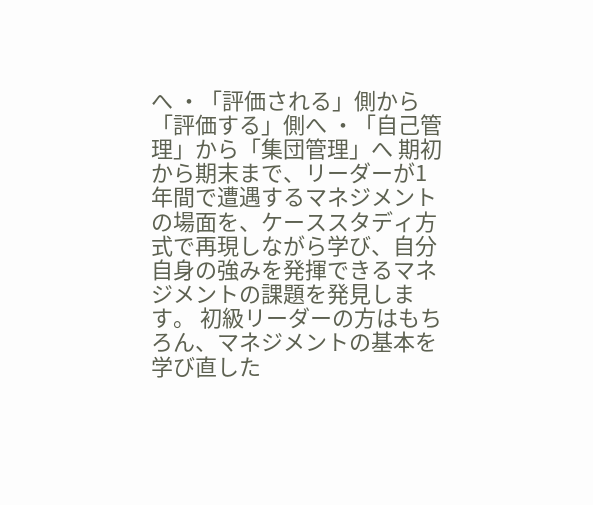へ ・「評価される」側から「評価する」側へ ・「自己管理」から「集団管理」へ 期初から期末まで、リーダーが1年間で遭遇するマネジメントの場面を、ケーススタディ方式で再現しながら学び、自分自身の強みを発揮できるマネジメントの課題を発見します。 初級リーダーの方はもちろん、マネジメントの基本を学び直した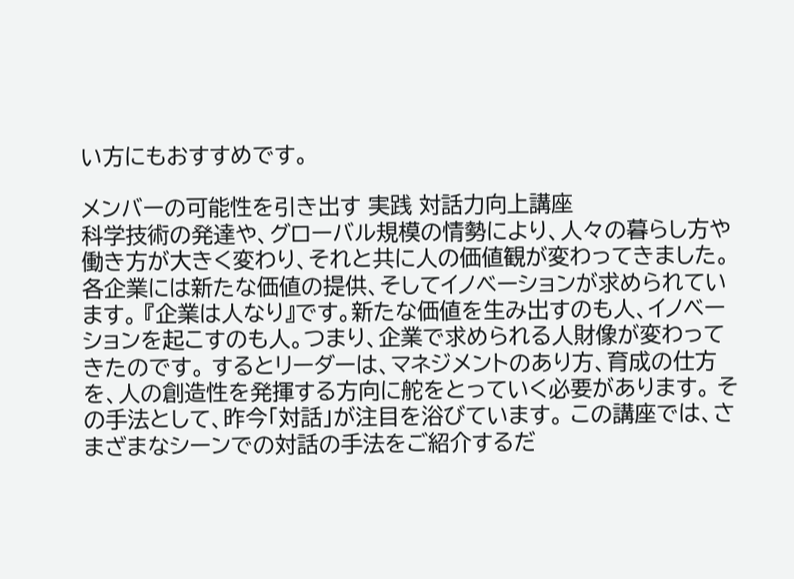い方にもおすすめです。

メンバーの可能性を引き出す 実践 対話力向上講座
科学技術の発達や、グローバル規模の情勢により、人々の暮らし方や働き方が大きく変わり、それと共に人の価値観が変わってきました。各企業には新たな価値の提供、そしてイノベーションが求められています。 『企業は人なり』です。新たな価値を生み出すのも人、イノベーションを起こすのも人。つまり、企業で求められる人財像が変わってきたのです。 するとリーダーは、マネジメントのあり方、育成の仕方を、人の創造性を発揮する方向に舵をとっていく必要があります。 その手法として、昨今「対話」が注目を浴びています。 この講座では、さまざまなシーンでの対話の手法をご紹介するだ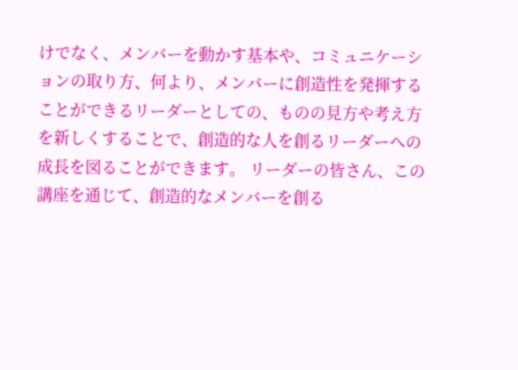けでなく、メンバーを動かす基本や、コミュニケーションの取り方、何より、メンバーに創造性を発揮することができるリーダーとしての、ものの見方や考え方を新しくすることで、創造的な人を創るリーダーへの成長を図ることができます。 リーダーの皆さん、この講座を通じて、創造的なメンバーを創る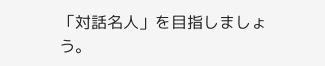「対話名人」を目指しましょう。